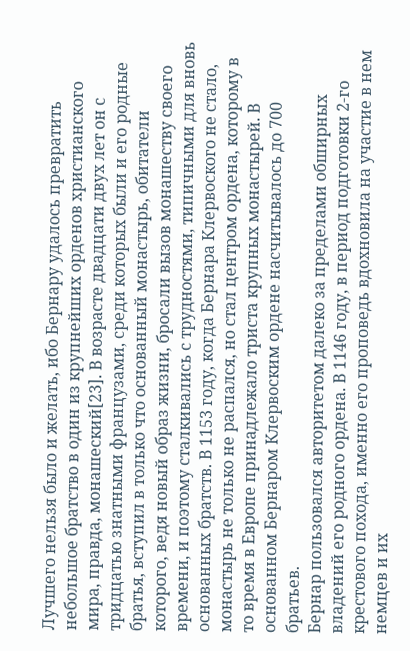Лучшего нельзя было и желать, ибо Бернару удалось превратить небольшое братство в один из крупнейших орденов христианского мира, правда, монашеский[23]. В возрасте двадцати двух лет он с тридцатью знатными французами, среди которых были и его родные братья, вступил в только что основанный монастырь, обитатели которого, ведя новый образ жизни, бросали вызов монашеству своего времени, и поэтому сталкивались с трудностями, типичными для вновь основанных братств. В 1153 году, когда Бернара Клервоского не стало, монастырь не только не распался, но стал центром ордена, которому в то время в Европе принадлежало триста крупных монастырей. В основанном Бернаром Клервоским ордене насчитывалось до 700 братьев.
Бернар пользовался авторитетом далеко за пределами обширных владений его родного ордена. В 1146 году, в период подготовки 2-го крестового похода, именно его проповедь вдохновила на участие в нем немцев и их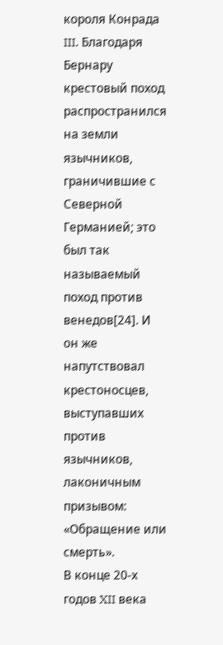короля Конрада III. Благодаря Бернару крестовый поход распространился на земли язычников, граничившие с Северной Германией; это был так называемый поход против венедов[24]. И он же напутствовал крестоносцев, выступавших против язычников, лаконичным призывом: «Обращение или смерть».
В конце 20-х годов XII века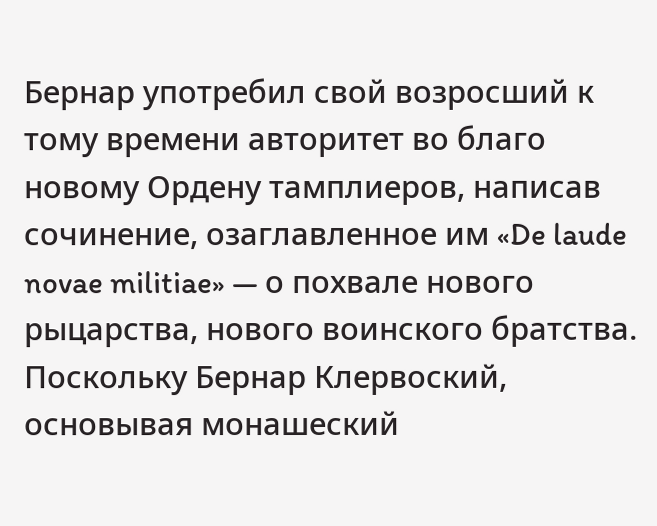Бернар употребил свой возросший к тому времени авторитет во благо новому Ордену тамплиеров, написав сочинение, озаглавленное им «De laude novae militiae» — о похвале нового рыцарства, нового воинского братства.
Поскольку Бернар Клервоский, основывая монашеский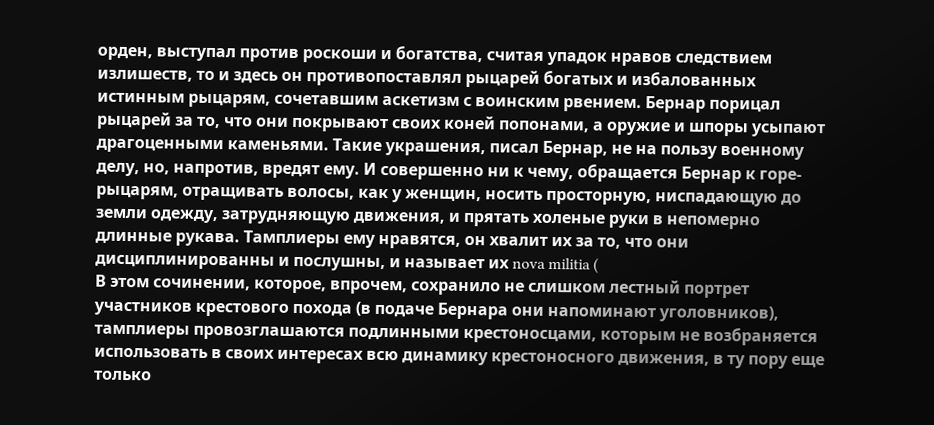орден, выступал против роскоши и богатства, считая упадок нравов следствием излишеств, то и здесь он противопоставлял рыцарей богатых и избалованных истинным рыцарям, сочетавшим аскетизм с воинским рвением. Бернар порицал рыцарей за то, что они покрывают своих коней попонами, а оружие и шпоры усыпают драгоценными каменьями. Такие украшения, писал Бернар, не на пользу военному делу, но, напротив, вредят ему. И совершенно ни к чему, обращается Бернар к горе-рыцарям, отращивать волосы, как у женщин, носить просторную, ниспадающую до земли одежду, затрудняющую движения, и прятать холеные руки в непомерно длинные рукава. Тамплиеры ему нравятся, он хвалит их за то, что они дисциплинированны и послушны, и называет их nova militia (
В этом сочинении, которое, впрочем, сохранило не слишком лестный портрет участников крестового похода (в подаче Бернара они напоминают уголовников), тамплиеры провозглашаются подлинными крестоносцами, которым не возбраняется использовать в своих интересах всю динамику крестоносного движения, в ту пору еще только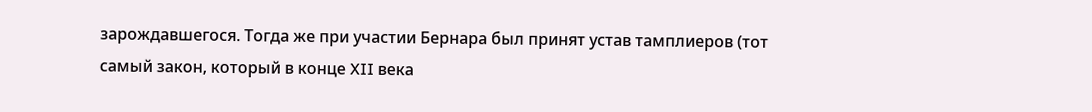зарождавшегося. Тогда же при участии Бернара был принят устав тамплиеров (тот самый закон, который в конце XII века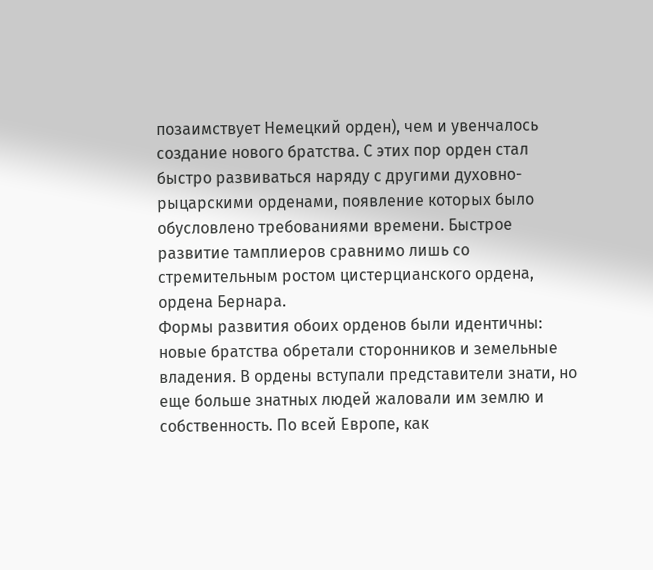позаимствует Немецкий орден), чем и увенчалось создание нового братства. С этих пор орден стал быстро развиваться наряду с другими духовно-рыцарскими орденами, появление которых было обусловлено требованиями времени. Быстрое развитие тамплиеров сравнимо лишь со стремительным ростом цистерцианского ордена, ордена Бернара.
Формы развития обоих орденов были идентичны: новые братства обретали сторонников и земельные владения. В ордены вступали представители знати, но еще больше знатных людей жаловали им землю и собственность. По всей Европе, как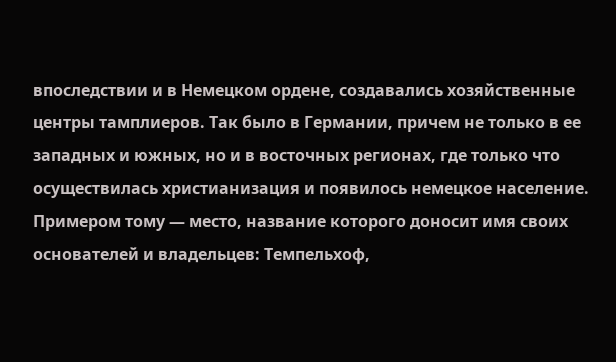впоследствии и в Немецком ордене, создавались хозяйственные центры тамплиеров. Так было в Германии, причем не только в ее западных и южных, но и в восточных регионах, где только что осуществилась христианизация и появилось немецкое население. Примером тому — место, название которого доносит имя своих основателей и владельцев: Темпельхоф,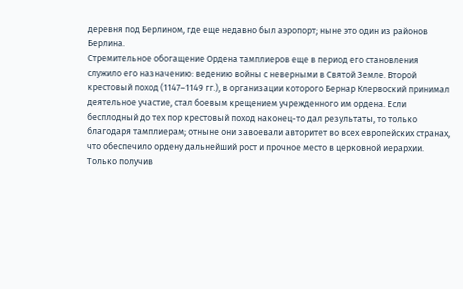деревня под Берлином, где еще недавно был аэропорт; ныне это один из районов Берлина.
Стремительное обогащение Ордена тамплиеров еще в период его становления служило его назначению: ведению войны с неверными в Святой Земле. Второй крестовый поход (1147–1149 гг.), в организации которого Бернар Клервоский принимал деятельное участие, стал боевым крещением учрежденного им ордена. Если бесплодный до тех пор крестовый поход наконец-то дал результаты, то только благодаря тамплиерам; отныне они завоевали авторитет во всех европейских странах, что обеспечило ордену дальнейший рост и прочное место в церковной иерархии.
Только получив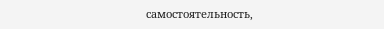самостоятельность,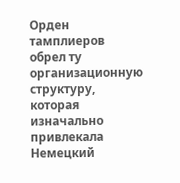Орден тамплиеров обрел ту организационную структуру, которая изначально привлекала Немецкий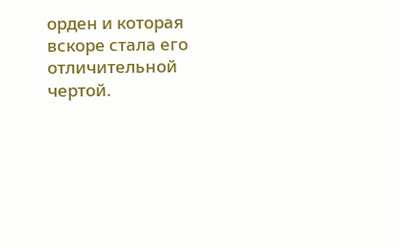орден и которая вскоре стала его отличительной чертой.